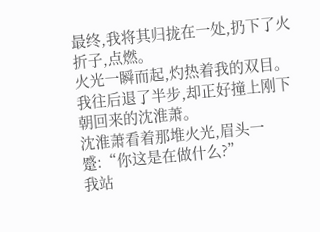最终,我将其归拢在一处,扔下了火折子,点燃。
火光一瞬而起,灼热着我的双目。
我往后退了半步,却正好撞上刚下朝回来的沈淮萧。
沈淮萧看着那堆火光,眉头一蹙:“你这是在做什么?”
我站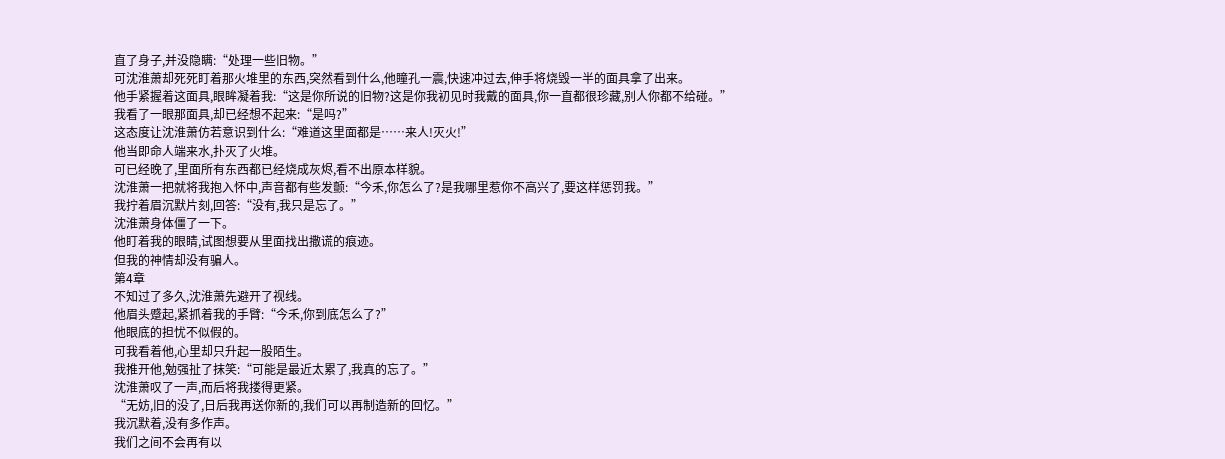直了身子,并没隐瞒:“处理一些旧物。”
可沈淮萧却死死盯着那火堆里的东西,突然看到什么,他瞳孔一震,快速冲过去,伸手将烧毁一半的面具拿了出来。
他手紧握着这面具,眼眸凝着我:“这是你所说的旧物?这是你我初见时我戴的面具,你一直都很珍藏,别人你都不给碰。”
我看了一眼那面具,却已经想不起来:“是吗?”
这态度让沈淮萧仿若意识到什么:“难道这里面都是……来人!灭火!”
他当即命人端来水,扑灭了火堆。
可已经晚了,里面所有东西都已经烧成灰烬,看不出原本样貌。
沈淮萧一把就将我抱入怀中,声音都有些发颤:“今禾,你怎么了?是我哪里惹你不高兴了,要这样惩罚我。”
我拧着眉沉默片刻,回答:“没有,我只是忘了。”
沈淮萧身体僵了一下。
他盯着我的眼睛,试图想要从里面找出撒谎的痕迹。
但我的神情却没有骗人。
第4章
不知过了多久,沈淮萧先避开了视线。
他眉头蹙起,紧抓着我的手臂:“今禾,你到底怎么了?”
他眼底的担忧不似假的。
可我看着他,心里却只升起一股陌生。
我推开他,勉强扯了抹笑:“可能是最近太累了,我真的忘了。”
沈淮萧叹了一声,而后将我搂得更紧。
“无妨,旧的没了,日后我再送你新的,我们可以再制造新的回忆。”
我沉默着,没有多作声。
我们之间不会再有以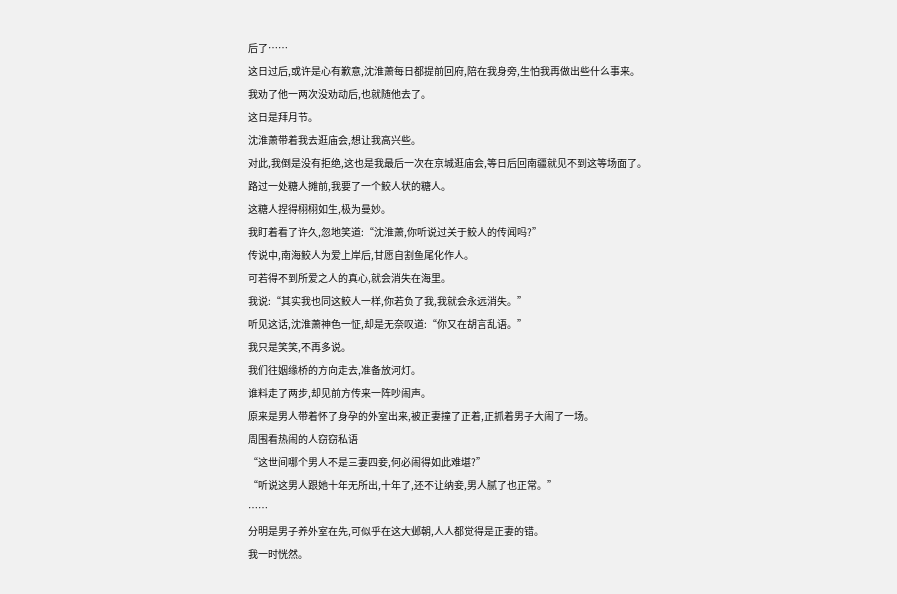后了……
这日过后,或许是心有歉意,沈淮萧每日都提前回府,陪在我身旁,生怕我再做出些什么事来。
我劝了他一两次没劝动后,也就随他去了。
这日是拜月节。
沈淮萧带着我去逛庙会,想让我高兴些。
对此,我倒是没有拒绝,这也是我最后一次在京城逛庙会,等日后回南疆就见不到这等场面了。
路过一处糖人摊前,我要了一个鲛人状的糖人。
这糖人捏得栩栩如生,极为曼妙。
我盯着看了许久,忽地笑道:“沈淮萧,你听说过关于鲛人的传闻吗?”
传说中,南海鲛人为爱上岸后,甘愿自割鱼尾化作人。
可若得不到所爱之人的真心,就会消失在海里。
我说:“其实我也同这鲛人一样,你若负了我,我就会永远消失。”
听见这话,沈淮萧神色一怔,却是无奈叹道:“你又在胡言乱语。”
我只是笑笑,不再多说。
我们往姻缘桥的方向走去,准备放河灯。
谁料走了两步,却见前方传来一阵吵闹声。
原来是男人带着怀了身孕的外室出来,被正妻撞了正着,正抓着男子大闹了一场。
周围看热闹的人窃窃私语
“这世间哪个男人不是三妻四妾,何必闹得如此难堪?”
“听说这男人跟她十年无所出,十年了,还不让纳妾,男人腻了也正常。”
……
分明是男子养外室在先,可似乎在这大邺朝,人人都觉得是正妻的错。
我一时恍然。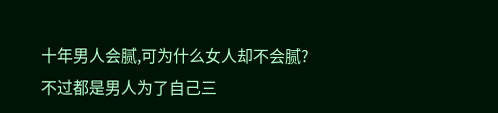十年男人会腻,可为什么女人却不会腻?
不过都是男人为了自己三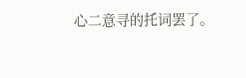心二意寻的托词罢了。